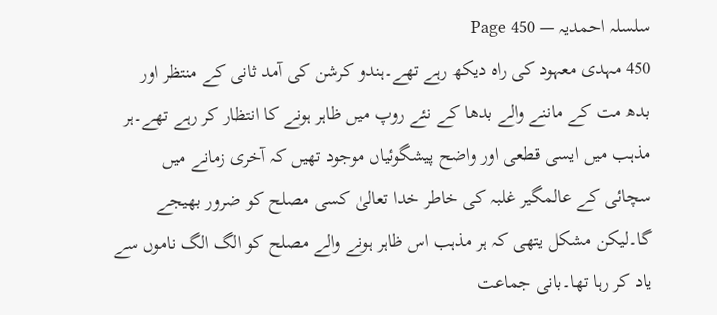سلسلہ احمدیہ — Page 450
450 مہدی معہود کی راہ دیکھ رہے تھے۔ہندو کرشن کی آمد ثانی کے منتظر اور بدھ مت کے ماننے والے بدھا کے نئے روپ میں ظاہر ہونے کا انتظار کر رہے تھے۔ہر مذہب میں ایسی قطعی اور واضح پیشگوئیاں موجود تھیں کہ آخری زمانے میں سچائی کے عالمگیر غلبہ کی خاطر خدا تعالیٰ کسی مصلح کو ضرور بھیجے گا۔لیکن مشکل یتھی کہ ہر مذہب اس ظاہر ہونے والے مصلح کو الگ الگ ناموں سے یاد کر رہا تھا۔بانی جماعت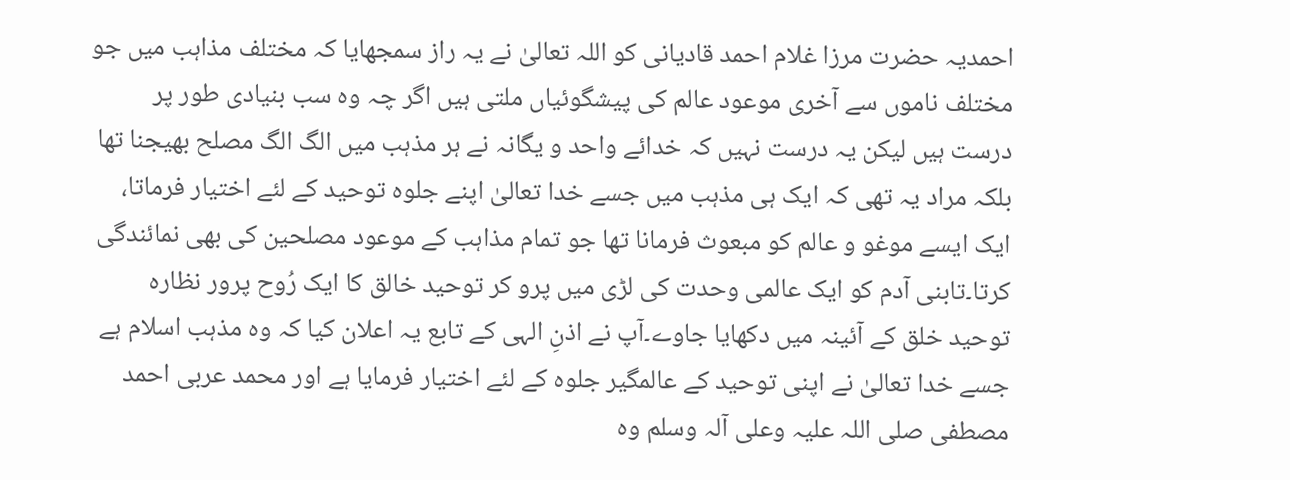احمدیہ حضرت مرزا غلام احمد قادیانی کو اللہ تعالیٰ نے یہ راز سمجھایا کہ مختلف مذاہب میں جو مختلف ناموں سے آخری موعود عالم کی پیشگوئیاں ملتی ہیں اگر چہ وہ سب بنیادی طور پر درست ہیں لیکن یہ درست نہیں کہ خدائے واحد و یگانہ نے ہر مذہب میں الگ الگ مصلح بھیجنا تھا بلکہ مراد یہ تھی کہ ایک ہی مذہب میں جسے خدا تعالیٰ اپنے جلوہ توحید کے لئے اختیار فرماتا، ایک ایسے موغو و عالم کو مبعوث فرمانا تھا جو تمام مذاہب کے موعود مصلحین کی بھی نمائندگی کرتا۔تابنی آدم کو ایک عالمی وحدت کی لڑی میں پرو کر توحید خالق کا ایک رُوح پرور نظارہ توحید خلق کے آئینہ میں دکھایا جاوے۔آپ نے اذنِ الہی کے تابع یہ اعلان کیا کہ وہ مذہب اسلام ہے جسے خدا تعالیٰ نے اپنی توحید کے عالمگیر جلوہ کے لئے اختیار فرمایا ہے اور محمد عربی احمد مصطفی صلی اللہ علیہ وعلی آلہ وسلم وہ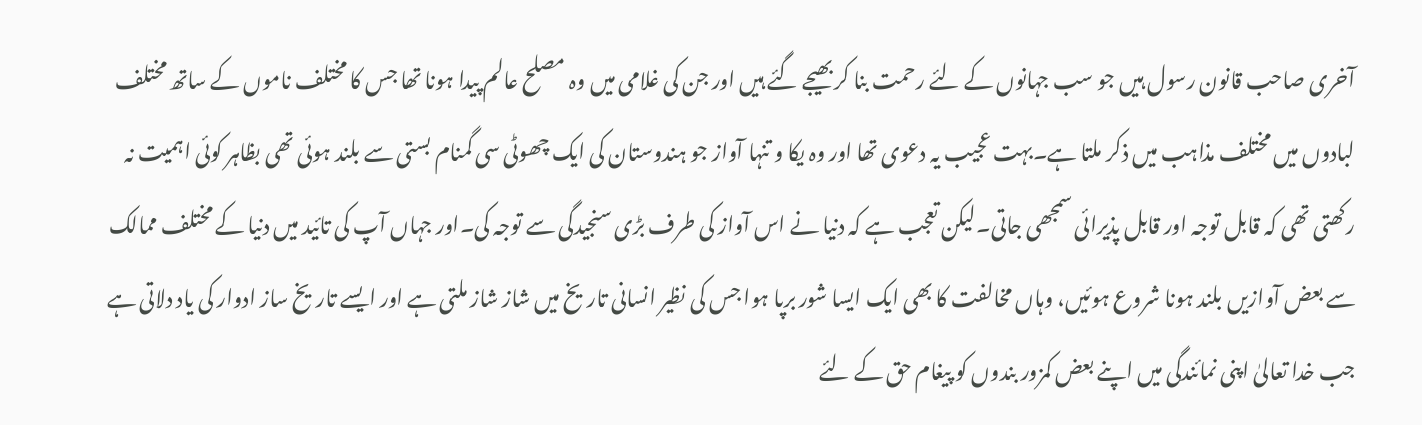آخری صاحب قانون رسول ہیں جو سب جہانوں کے لئے رحمت بنا کر بھیجے گئے ہیں اور جن کی غلامی میں وہ مصلح عالم پیدا ہونا تھا جس کا مختلف ناموں کے ساتھ مختلف لبادوں میں مختلف مذاہب میں ذکر ملتا ہے۔بہت عجیب یہ دعوی تھا اور وہ یکا و تنہا آواز جو ہندوستان کی ایک چھوٹی سی گمنام بستی سے بلند ہوئی تھی بظاہر کوئی اہمیت نہ رکھتی تھی کہ قابل توجہ اور قابل پذیرائی سمجھی جاتی۔لیکن تعجب ہے کہ دنیا نے اس آواز کی طرف بڑی سنجیدگی سے توجہ کی۔اور جہاں آپ کی تائید میں دنیا کے مختلف ممالک سے بعض آوازیں بلند ہونا شروع ہوئیں، وہاں مخالفت کا بھی ایک ایسا شور برپا ہوا جس کی نظیر انسانی تاریخ میں شاز شاز ملتی ہے اور ایسے تاریخ ساز ادوار کی یاد دلاتی ہے جب خدا تعالیٰ اپنی نمائندگی میں اپنے بعض کمزور بندوں کو پیغام حق کے لئے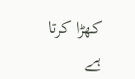کھڑا کرتا ہے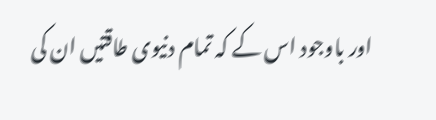اور باوجود اس کے کہ تمام دنیوی طاقتیں ان کی